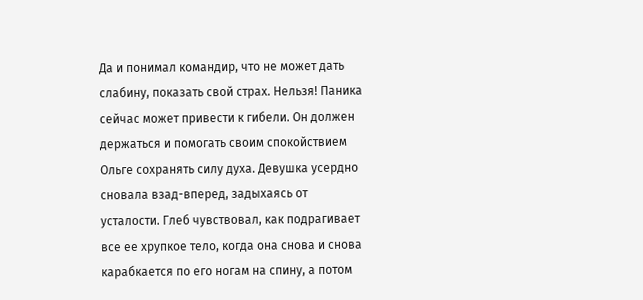Да и понимал командир, что не может дать слабину, показать свой страх. Нельзя! Паника сейчас может привести к гибели. Он должен держаться и помогать своим спокойствием Ольге сохранять силу духа. Девушка усердно сновала взад-вперед, задыхаясь от усталости. Глеб чувствовал, как подрагивает все ее хрупкое тело, когда она снова и снова карабкается по его ногам на спину, а потом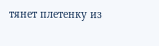тянет плетенку из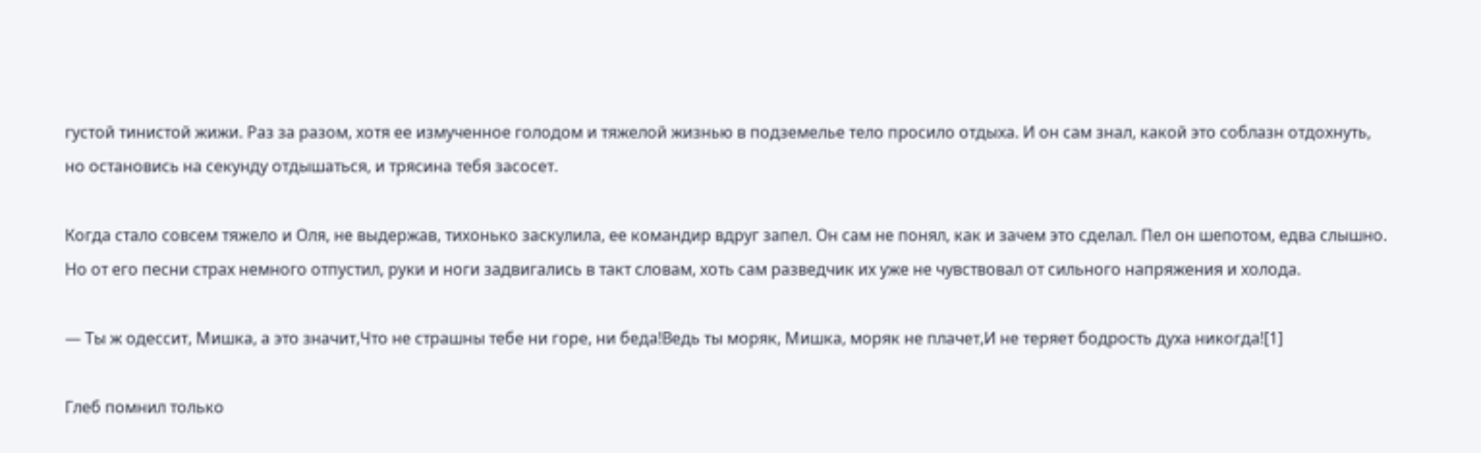густой тинистой жижи. Раз за разом, хотя ее измученное голодом и тяжелой жизнью в подземелье тело просило отдыха. И он сам знал, какой это соблазн отдохнуть, но остановись на секунду отдышаться, и трясина тебя засосет.

Когда стало совсем тяжело и Оля, не выдержав, тихонько заскулила, ее командир вдруг запел. Он сам не понял, как и зачем это сделал. Пел он шепотом, едва слышно. Но от его песни страх немного отпустил, руки и ноги задвигались в такт словам, хоть сам разведчик их уже не чувствовал от сильного напряжения и холода.

— Ты ж одессит, Мишка, а это значит,Что не страшны тебе ни горе, ни беда!Ведь ты моряк, Мишка, моряк не плачет,И не теряет бодрость духа никогда![1]

Глеб помнил только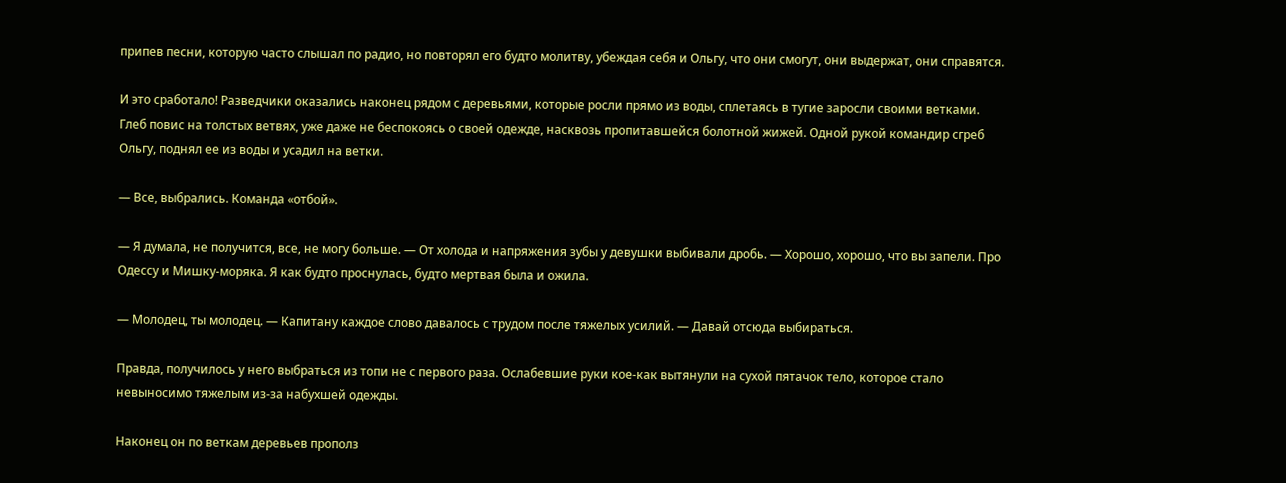припев песни, которую часто слышал по радио, но повторял его будто молитву, убеждая себя и Ольгу, что они смогут, они выдержат, они справятся.

И это сработало! Разведчики оказались наконец рядом с деревьями, которые росли прямо из воды, сплетаясь в тугие заросли своими ветками. Глеб повис на толстых ветвях, уже даже не беспокоясь о своей одежде, насквозь пропитавшейся болотной жижей. Одной рукой командир сгреб Ольгу, поднял ее из воды и усадил на ветки.

— Все, выбрались. Команда «отбой».

— Я думала, не получится, все, не могу больше. — От холода и напряжения зубы у девушки выбивали дробь. — Хорошо, хорошо, что вы запели. Про Одессу и Мишку-моряка. Я как будто проснулась, будто мертвая была и ожила.

— Молодец, ты молодец. — Капитану каждое слово давалось с трудом после тяжелых усилий. — Давай отсюда выбираться.

Правда, получилось у него выбраться из топи не с первого раза. Ослабевшие руки кое-как вытянули на сухой пятачок тело, которое стало невыносимо тяжелым из-за набухшей одежды.

Наконец он по веткам деревьев прополз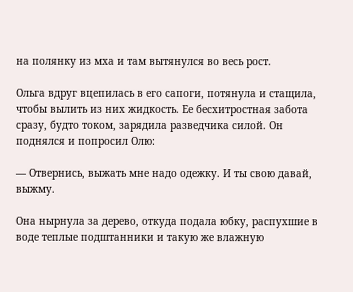на полянку из мха и там вытянулся во весь рост.

Ольга вдруг вцепилась в его сапоги, потянула и стащила, чтобы вылить из них жидкость. Ее бесхитростная забота сразу, будто током, зарядила разведчика силой. Он поднялся и попросил Олю:

— Отвернись, выжать мне надо одежку. И ты свою давай, выжму.

Она нырнула за дерево, откуда подала юбку, распухшие в воде теплые подштанники и такую же влажную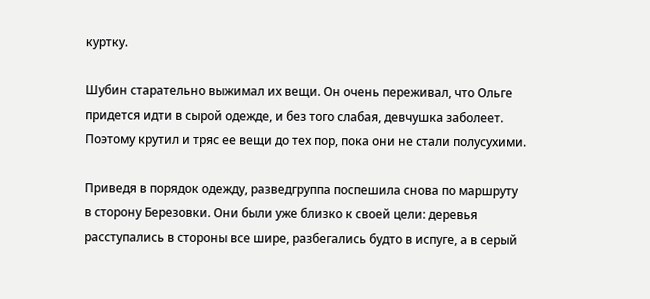куртку.

Шубин старательно выжимал их вещи. Он очень переживал, что Ольге придется идти в сырой одежде, и без того слабая, девчушка заболеет. Поэтому крутил и тряс ее вещи до тех пор, пока они не стали полусухими.

Приведя в порядок одежду, разведгруппа поспешила снова по маршруту в сторону Березовки. Они были уже близко к своей цели: деревья расступались в стороны все шире, разбегались будто в испуге, а в серый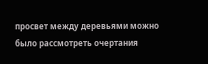просвет между деревьями можно было рассмотреть очертания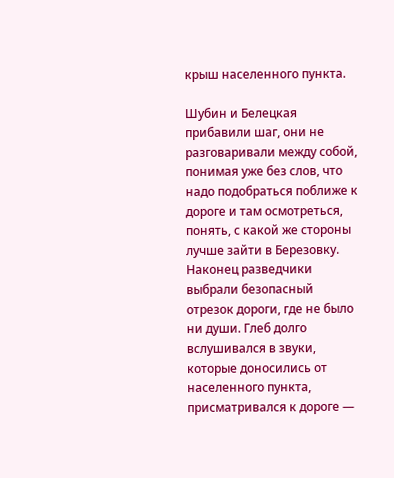крыш населенного пункта.

Шубин и Белецкая прибавили шаг, они не разговаривали между собой, понимая уже без слов, что надо подобраться поближе к дороге и там осмотреться, понять, с какой же стороны лучше зайти в Березовку. Наконец разведчики выбрали безопасный отрезок дороги, где не было ни души. Глеб долго вслушивался в звуки, которые доносились от населенного пункта, присматривался к дороге —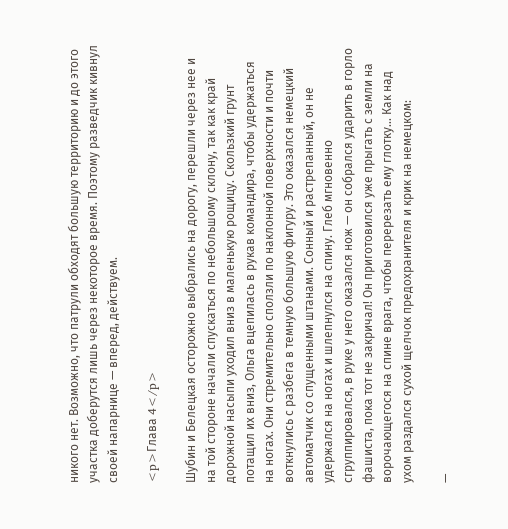никого нет. Возможно, что патрули обходят большую территорию и до этого участка доберутся лишь через некоторое время. Поэтому разведчик кивнул своей напарнице — вперед, действуем.

<p>Глава 4</p>

Шубин и Белецкая осторожно выбрались на дорогу, перешли через нее и на той стороне начали спускаться по небольшому склону, так как край дорожной насыпи уходил вниз в маленькую рощицу. Скользкий грунт потащил их вниз, Ольга вцепилась в рукав командира, чтобы удержаться на ногах. Они стремительно сползли по наклонной поверхности и почти воткнулись с разбега в темную большую фигуру. Это оказался немецкий автоматчик со спущенными штанами. Сонный и растрепанный, он не удержался на ногах и шлепнулся на спину. Глеб мгновенно сгруппировался, в руке у него оказался нож — он собрался ударить в горло фашиста, пока тот не закричал! Он приготовился уже прыгать с земли на ворочающегося на спине врага, чтобы перерезать ему глотку… Как над ухом раздался сухой щелчок предохранителя и крик на немецком:

—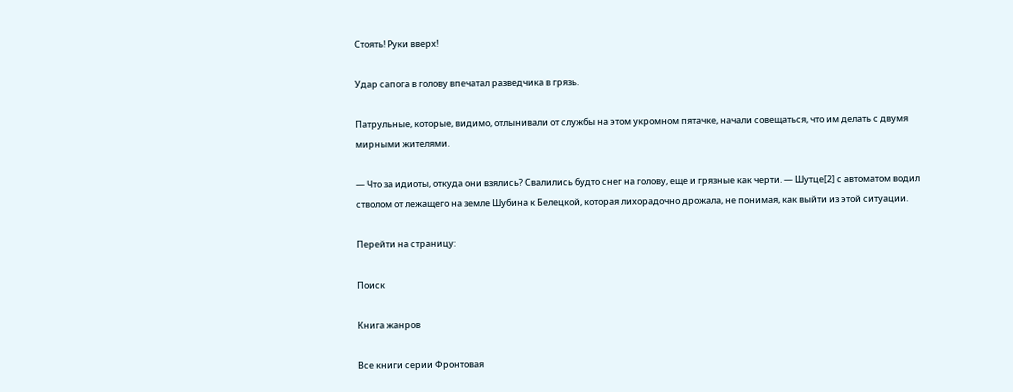Стоять! Руки вверх!

Удар сапога в голову впечатал разведчика в грязь.

Патрульные, которые, видимо, отлынивали от службы на этом укромном пятачке, начали совещаться, что им делать с двумя мирными жителями.

— Что за идиоты, откуда они взялись? Свалились будто снег на голову, еще и грязные как черти. — Шутце[2] с автоматом водил стволом от лежащего на земле Шубина к Белецкой, которая лихорадочно дрожала, не понимая, как выйти из этой ситуации.

Перейти на страницу:

Поиск

Книга жанров

Все книги серии Фронтовая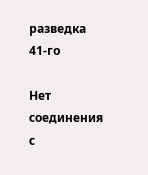разведка 41-го

Нет соединения с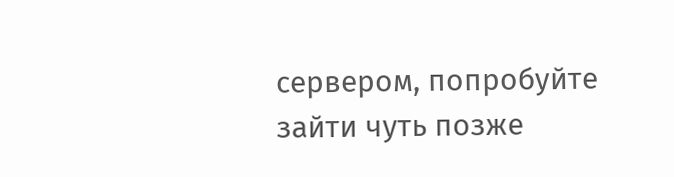сервером, попробуйте зайти чуть позже